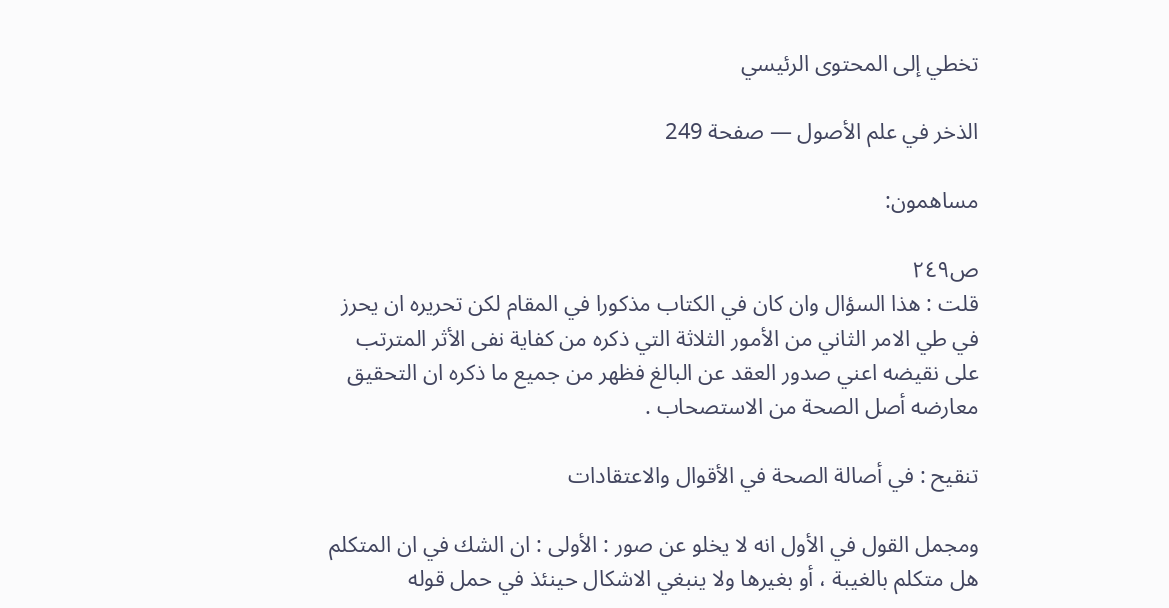تخطي إلى المحتوى الرئيسي

الذخر في علم الأصول — صفحة 249

مساهمون:

ص٢٤٩
قلت : هذا السؤال وان كان في الكتاب مذكورا في المقام لكن تحريره ان يحرز في طي الامر الثاني من الأمور الثلاثة التي ذكره من كفاية نفى الأثر المترتب على نقيضه اعني صدور العقد عن البالغ فظهر من جميع ما ذكره ان التحقيق معارضه أصل الصحة من الاستصحاب .

تنقيح : في أصالة الصحة في الأقوال والاعتقادات

ومجمل القول في الأول انه لا يخلو عن صور : الأولى : ان الشك في ان المتكلم هل متكلم بالغيبة ، أو بغيرها ولا ينبغي الاشكال حينئذ في حمل قوله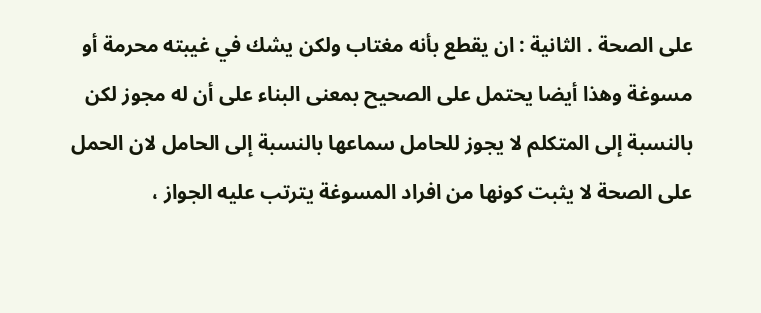على الصحة . الثانية : ان يقطع بأنه مغتاب ولكن يشك في غيبته محرمة أو مسوغة وهذا أيضا يحتمل على الصحيح بمعنى البناء على أن له مجوز لكن بالنسبة إلى المتكلم لا يجوز للحامل سماعها بالنسبة إلى الحامل لان الحمل على الصحة لا يثبت كونها من افراد المسوغة يترتب عليه الجواز ،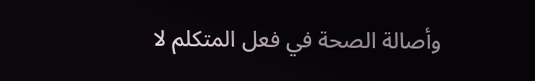وأصالة الصحة في فعل المتكلم لا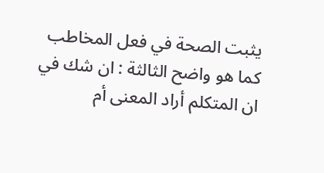يثبت الصحة في فعل المخاطب كما هو واضح الثالثة : ان شك في ان المتكلم أراد المعنى أم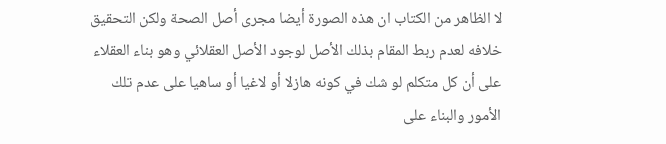لا الظاهر من الكتاب ان هذه الصورة أيضا مجرى أصل الصحة ولكن التحقيق خلافه لعدم ربط المقام بذلك الأصل لوجود الأصل العقلائي وهو بناء العقلاء على أن كل متكلم لو شك في كونه هازلا أو لاغيا أو ساهيا على عدم تلك الأمور والبناء على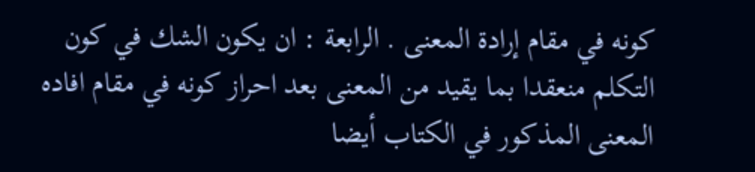كونه في مقام إرادة المعنى . الرابعة : ان يكون الشك في كون التكلم منعقدا بما يقيد من المعنى بعد احراز كونه في مقام افاده المعنى المذكور في الكتاب أيضا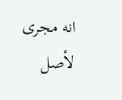انه مجرى لأصل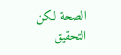الصحة لكن التحقيق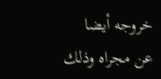خروجه أيضا عن مجراه وذلك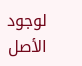لوجود الأصل